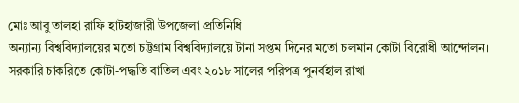মোঃ আবু তালহা রাফি হাটহাজারী উপজেলা প্রতিনিধি
অন্যান্য বিশ্ববিদ্যালয়ের মতো চট্টগ্রাম বিশ্ববিদ্যালয়ে টানা সপ্তম দিনের মতো চলমান কোটা বিরোধী আন্দোলন। সরকারি চাকরিতে কোটা-পদ্ধতি বাতিল এবং ২০১৮ সালের পরিপত্র পুনর্বহাল রাখা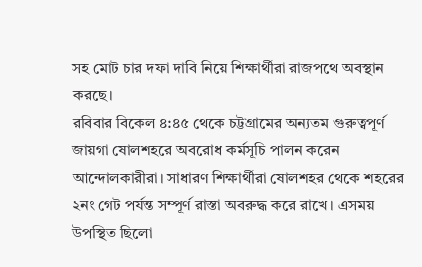সহ মোট চার দফা দাবি নিয়ে শিক্ষার্থীরা রাজপথে অবস্থান করছে।
রবিবার বিকেল ৪:৪৫ থেকে চট্টগ্রামের অন্যতম গুরুত্বপূর্ণ জায়গা ষোলশহরে অবরোধ কর্মসূচি পালন করেন আন্দোলকারীরা। সাধারণ শিক্ষার্থীরা ষোলশহর থেকে শহরের ২নং গেট পর্যন্ত সম্পূর্ণ রাস্তা অবরুদ্ধ করে রাখে। এসময় উপস্থিত ছিলো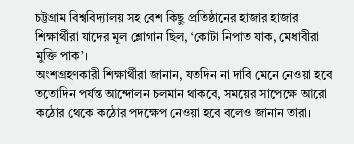চট্টগ্রাম বিশ্ববিদ্যালয় সহ বেশ কিছু প্রতিষ্ঠানের হাজার হাজার শিক্ষার্থীরা যাদের মূল শ্লোগান ছিল, ‘কোটা নিপাত যাক, মেধাবীরা মুক্তি পাক’।
অংশগ্রহণকারী শিক্ষার্থীরা জানান, যতদিন না দাবি মেনে নেওয়া হবে ততোদিন পর্যন্ত আন্দোলন চলমান থাকবে, সময়ের সাপেক্ষে আরো কঠোর থেকে কঠোর পদক্ষেপ নেওয়া হবে বলেও জানান তারা।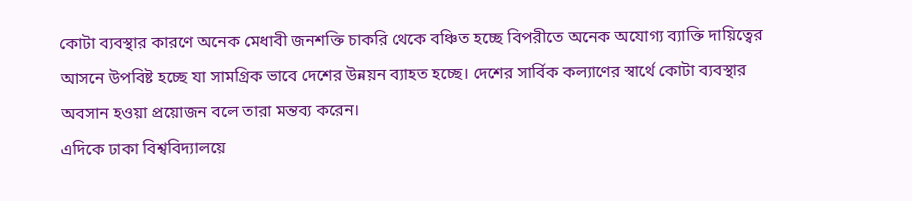কোটা ব্যবস্থার কারণে অনেক মেধাবী জনশক্তি চাকরি থেকে বঞ্চিত হচ্ছে বিপরীতে অনেক অযোগ্য ব্যাক্তি দায়িত্বের আসনে উপবিষ্ট হচ্ছে যা সামগ্রিক ভাবে দেশের উন্নয়ন ব্যাহত হচ্ছে। দেশের সার্বিক কল্যাণের স্বার্থে কোটা ব্যবস্থার অবসান হওয়া প্রয়োজন বলে তারা মন্তব্য করেন।
এদিকে ঢাকা বিশ্ববিদ্যালয়ে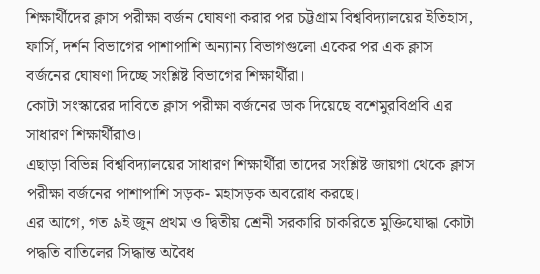শিক্ষার্থীদের ক্লাস পরীক্ষা বর্জন ঘোষণা করার পর চট্টগ্রাম বিশ্ববিদ্যালয়ের ইতিহাস, ফার্সি, দর্শন বিভাগের পাশাপাশি অন্যান্য বিভাগগুলো একের পর এক ক্লাস বর্জনের ঘোষণা দিচ্ছে সংশ্লিষ্ট বিভাগের শিক্ষার্থীরা।
কোটা সংস্কারের দাবিতে ক্লাস পরীক্ষা বর্জনের ডাক দিয়েছে বশেমুরবিপ্রবি এর সাধারণ শিক্ষার্থীরাও।
এছাড়া বিভিন্ন বিশ্ববিদ্যালয়ের সাধারণ শিক্ষার্থীরা তাদের সংশ্লিষ্ট জায়গা থেকে ক্লাস পরীক্ষা বর্জনের পাশাপাশি সড়ক- মহাসড়ক অবরোধ করছে।
এর আগে, গত ৯ই জুন প্রথম ও দ্বিতীয় শ্রেনী সরকারি চাকরিতে মুক্তিযোদ্ধা কোটা পদ্ধতি বাতিলের সিদ্ধান্ত অবৈধ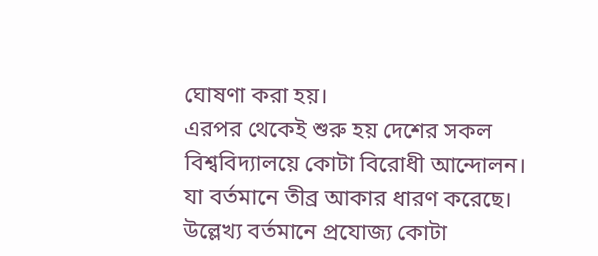ঘোষণা করা হয়।
এরপর থেকেই শুরু হয় দেশের সকল বিশ্ববিদ্যালয়ে কোটা বিরোধী আন্দোলন। যা বর্তমানে তীব্র আকার ধারণ করেছে।
উল্লেখ্য বর্তমানে প্রযোজ্য কোটা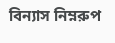বিন্যাস নিম্নরুপ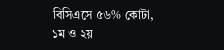বিসিএসে ৫৬% কোটা, ১ম ও ২য়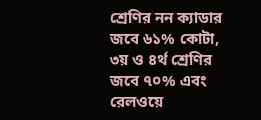শ্রেণির নন ক্যাডার জবে ৬১% কোটা, ৩য় ও ৪র্থ শ্রেণির জবে ৭০% এবং রেলওয়ে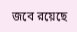জবে রয়েছে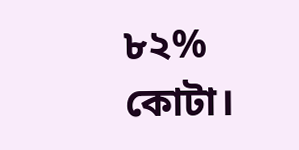৮২% কোটা।